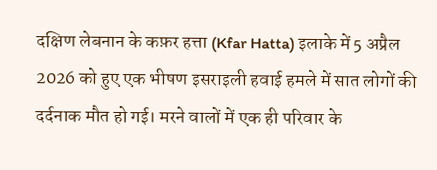दक्षिण लेबनान के कफ़र हत्ता (Kfar Hatta) इलाके में 5 अप्रैल 2026 को हुए एक भीषण इसराइली हवाई हमले में सात लोगों की दर्दनाक मौत हो गई। मरने वालों में एक ही परिवार के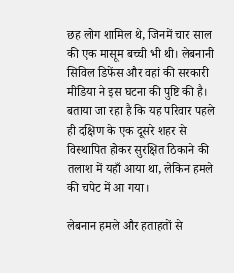छह लोग शामिल थे, जिनमें चार साल की एक मासूम बच्ची भी थी। लेबनानी सिविल डिफेंस और वहां की सरकारी मीडिया ने इस घटना की पुष्टि की है। बताया जा रहा है कि यह परिवार पहले ही दक्षिण के एक दूसरे शहर से विस्थापित होकर सुरक्षित ठिकाने की तलाश में यहाँ आया था, लेकिन हमले की चपेट में आ गया।

लेबनान हमले और हताहतों से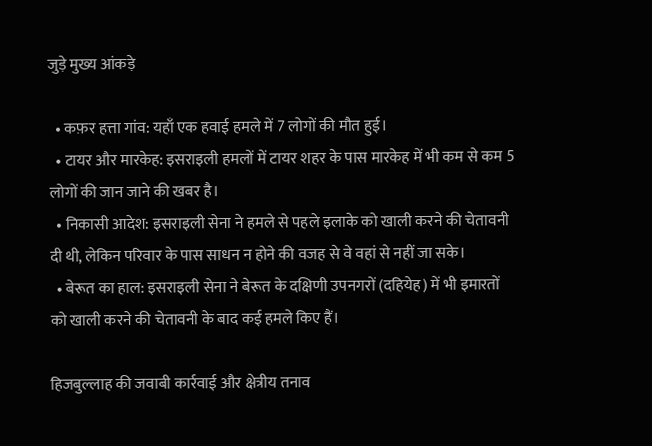जुड़े मुख्य आंकड़े

  • कफ़र हत्ता गांव: यहाँ एक हवाई हमले में 7 लोगों की मौत हुई।
  • टायर और मारकेह: इसराइली हमलों में टायर शहर के पास मारकेह में भी कम से कम 5 लोगों की जान जाने की खबर है।
  • निकासी आदेश: इसराइली सेना ने हमले से पहले इलाके को खाली करने की चेतावनी दी थी, लेकिन परिवार के पास साधन न होने की वजह से वे वहां से नहीं जा सके।
  • बेरूत का हाल: इसराइली सेना ने बेरूत के दक्षिणी उपनगरों (दहियेह) में भी इमारतों को खाली करने की चेतावनी के बाद कई हमले किए हैं।

हिजबुल्लाह की जवाबी कार्रवाई और क्षेत्रीय तनाव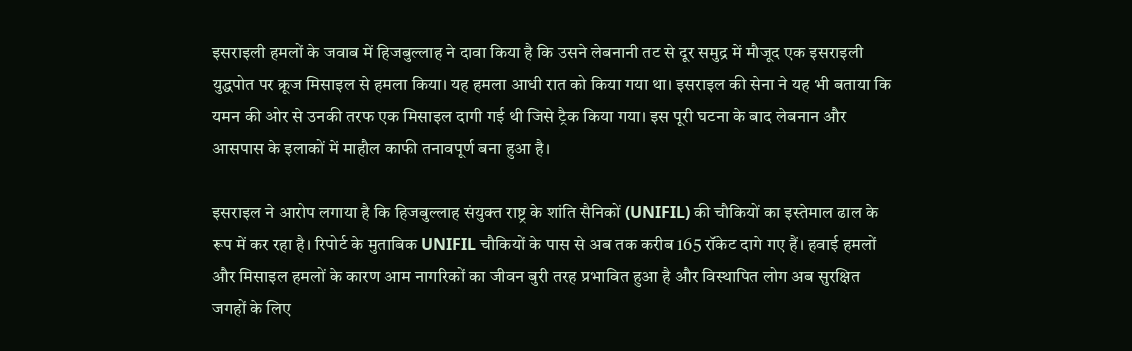इसराइली हमलों के जवाब में हिजबुल्लाह ने दावा किया है कि उसने लेबनानी तट से दूर समुद्र में मौजूद एक इसराइली युद्धपोत पर क्रूज मिसाइल से हमला किया। यह हमला आधी रात को किया गया था। इसराइल की सेना ने यह भी बताया कि यमन की ओर से उनकी तरफ एक मिसाइल दागी गई थी जिसे ट्रैक किया गया। इस पूरी घटना के बाद लेबनान और आसपास के इलाकों में माहौल काफी तनावपूर्ण बना हुआ है।

इसराइल ने आरोप लगाया है कि हिजबुल्लाह संयुक्त राष्ट्र के शांति सैनिकों (UNIFIL) की चौकियों का इस्तेमाल ढाल के रूप में कर रहा है। रिपोर्ट के मुताबिक UNIFIL चौकियों के पास से अब तक करीब 165 रॉकेट दागे गए हैं। हवाई हमलों और मिसाइल हमलों के कारण आम नागरिकों का जीवन बुरी तरह प्रभावित हुआ है और विस्थापित लोग अब सुरक्षित जगहों के लिए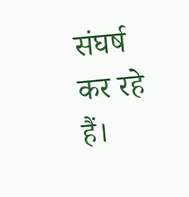संघर्ष कर रहे हैं।